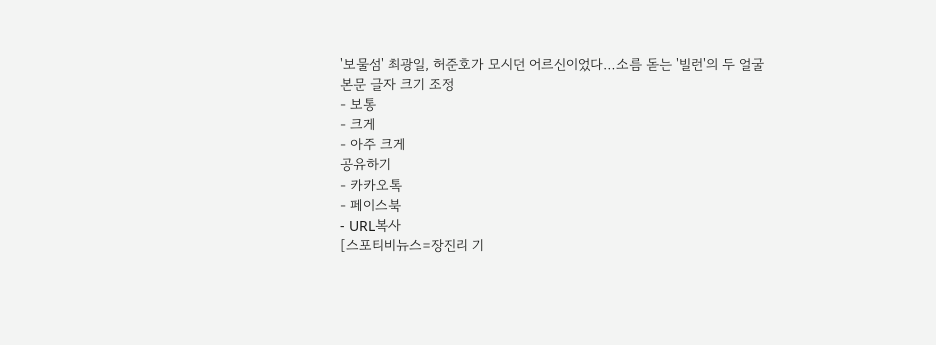'보물섬' 최광일, 허준호가 모시던 어르신이었다…소름 돋는 '빌런'의 두 얼굴
본문 글자 크기 조정
- 보통
- 크게
- 아주 크게
공유하기
- 카카오톡
- 페이스북
- URL복사
[스포티비뉴스=장진리 기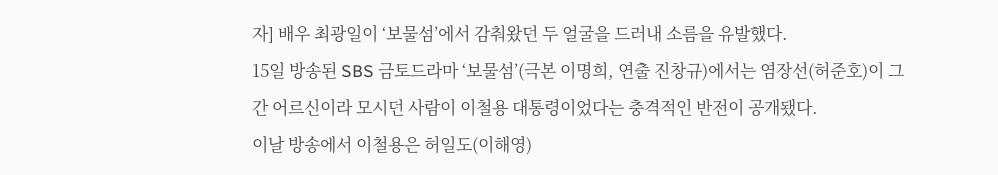자] 배우 최광일이 ‘보물섬’에서 감춰왔던 두 얼굴을 드러내 소름을 유발했다.
15일 방송된 SBS 금토드라마 ‘보물섬’(극본 이명희, 연출 진창규)에서는 염장선(허준호)이 그간 어르신이라 모시던 사람이 이철용 대통령이었다는 충격적인 반전이 공개됐다.
이날 방송에서 이철용은 허일도(이해영)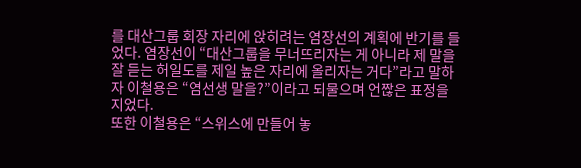를 대산그룹 회장 자리에 앉히려는 염장선의 계획에 반기를 들었다. 염장선이 “대산그룹을 무너뜨리자는 게 아니라 제 말을 잘 듣는 허일도를 제일 높은 자리에 올리자는 거다”라고 말하자 이철용은 “염선생 말을?”이라고 되물으며 언짢은 표정을 지었다.
또한 이철용은 “스위스에 만들어 놓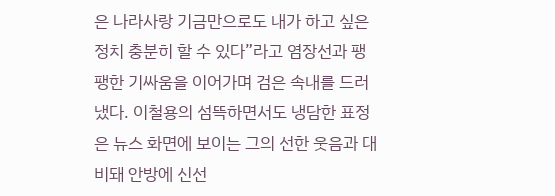은 나라사랑 기금만으로도 내가 하고 싶은 정치 충분히 할 수 있다”라고 염장선과 팽팽한 기싸움을 이어가며 검은 속내를 드러냈다. 이철용의 섬뜩하면서도 냉담한 표정은 뉴스 화면에 보이는 그의 선한 웃음과 대비돼 안방에 신선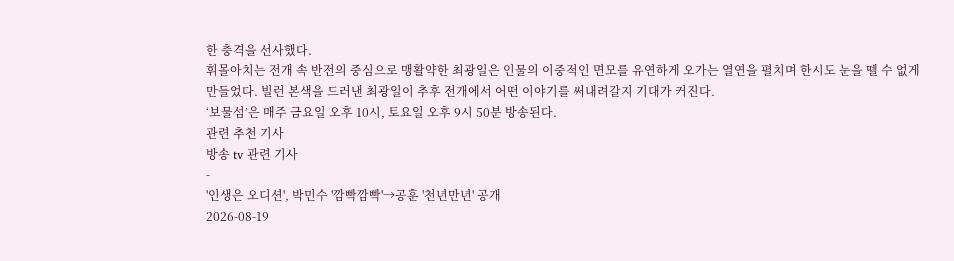한 충격을 선사했다.
휘몰아치는 전개 속 반전의 중심으로 맹활약한 최광일은 인물의 이중적인 면모를 유연하게 오가는 열연을 펼치며 한시도 눈을 뗄 수 없게 만들었다. 빌런 본색을 드러낸 최광일이 추후 전개에서 어떤 이야기를 써내려갈지 기대가 커진다.
‘보물섬’은 매주 금요일 오후 10시, 토요일 오후 9시 50분 방송된다.
관련 추천 기사
방송 tv 관련 기사
-
'인생은 오디션', 박민수 '깜빡깜빡'→공훈 '천년만년' 공개
2026-08-19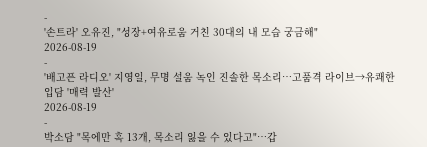-
'손트라' 오유진, "성장+여유로움 거친 30대의 내 모습 궁금해"
2026-08-19
-
'배고픈 라디오' 지영일, 무명 설움 녹인 진솔한 목소리…고품격 라이브→유쾌한 입담 '매력 발산'
2026-08-19
-
박소담 "목에만 혹 13개, 목소리 잃을 수 있다고"…갑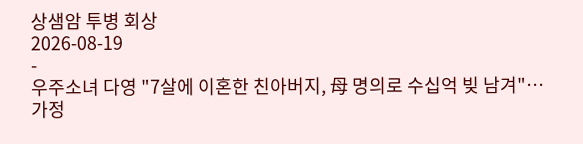상샘암 투병 회상
2026-08-19
-
우주소녀 다영 "7살에 이혼한 친아버지, 母 명의로 수십억 빚 남겨"…가정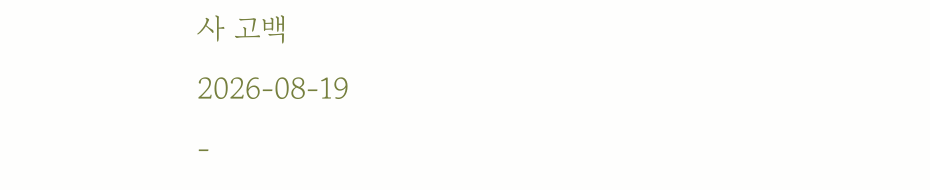사 고백
2026-08-19
-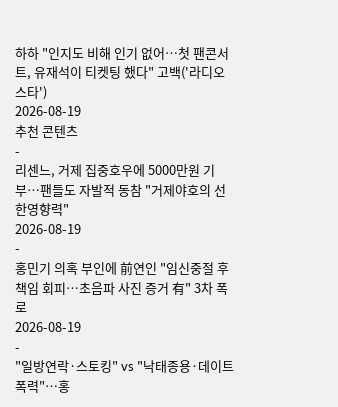하하 "인지도 비해 인기 없어…첫 팬콘서트, 유재석이 티켓팅 했다" 고백('라디오스타')
2026-08-19
추천 콘텐츠
-
리센느, 거제 집중호우에 5000만원 기부…팬들도 자발적 동참 "거제야호의 선한영향력"
2026-08-19
-
홍민기 의혹 부인에 前연인 "임신중절 후 책임 회피…초음파 사진 증거 有" 3차 폭로
2026-08-19
-
"일방연락·스토킹" vs "낙태종용·데이트 폭력"…홍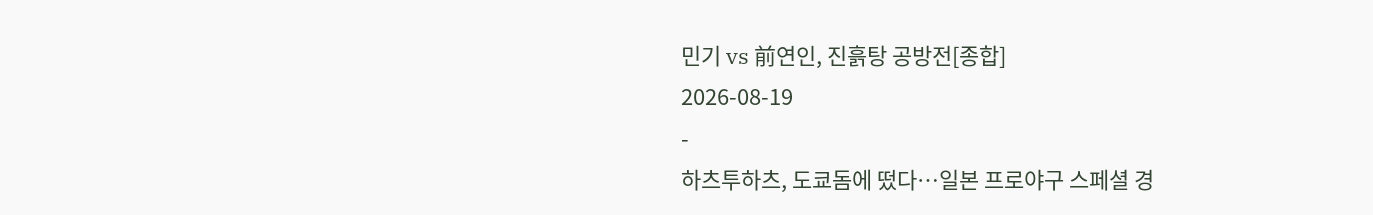민기 vs 前연인, 진흙탕 공방전[종합]
2026-08-19
-
하츠투하츠, 도쿄돔에 떴다…일본 프로야구 스페셜 경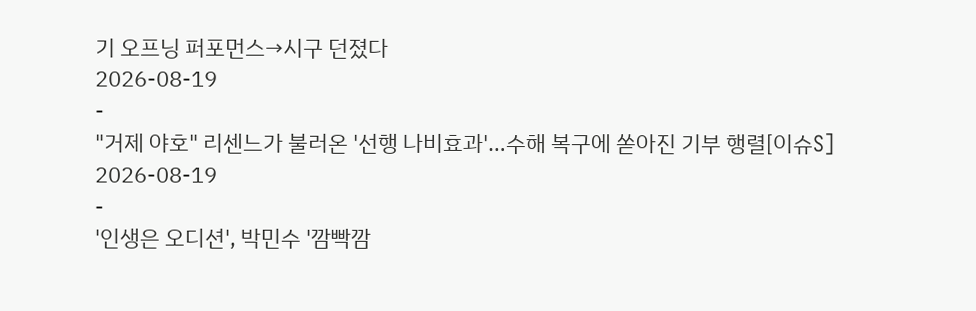기 오프닝 퍼포먼스→시구 던졌다
2026-08-19
-
"거제 야호" 리센느가 불러온 '선행 나비효과'…수해 복구에 쏟아진 기부 행렬[이슈S]
2026-08-19
-
'인생은 오디션', 박민수 '깜빡깜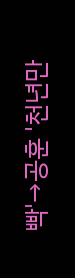빡'→공훈 '천년만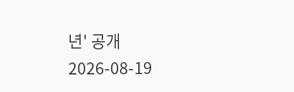년' 공개
2026-08-19